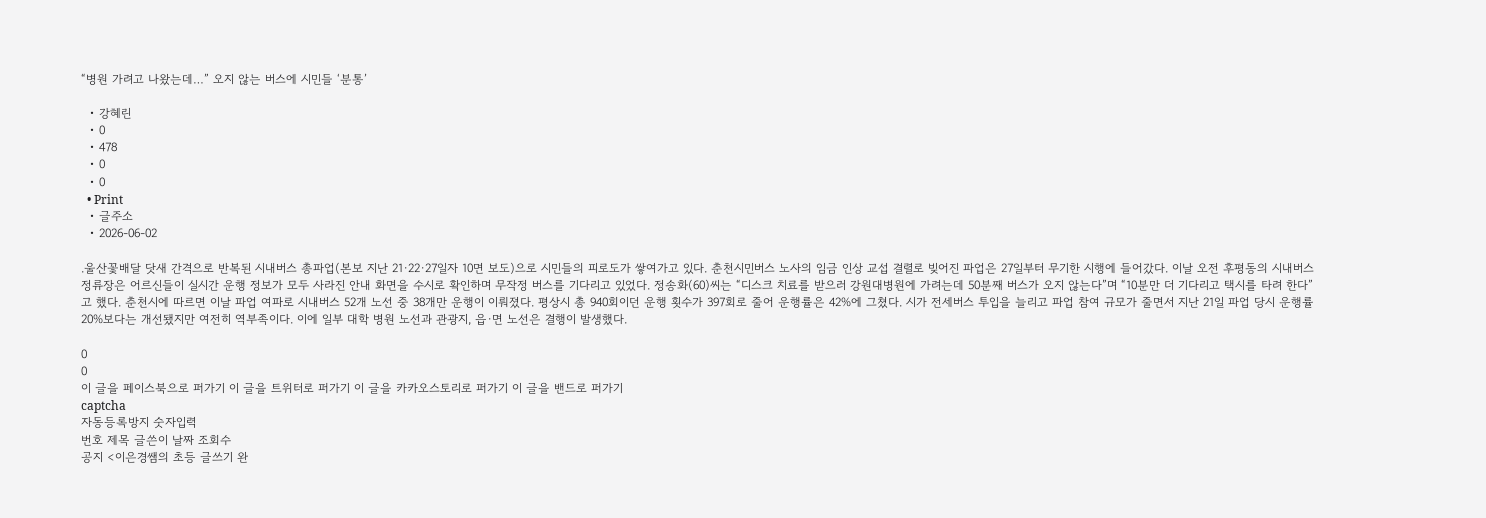“병원 가려고 나왔는데…” 오지 않는 버스에 시민들 ‘분통’

  • 강혜린
  • 0
  • 478
  • 0
  • 0
  • Print
  • 글주소
  • 2026-06-02

.울산꽃배달 닷새 간격으로 반복된 시내버스 총파업(본보 지난 21·22·27일자 10면 보도)으로 시민들의 피로도가 쌓여가고 있다. 춘천시민버스 노사의 임금 인상 교섭 결렬로 빚어진 파업은 27일부터 무기한 시행에 들어갔다. 이날 오전 후평동의 시내버스 정류장은 어르신들이 실시간 운행 정보가 모두 사라진 안내 화면을 수시로 확인하며 무작정 버스를 기다리고 있었다. 정송화(60)씨는 “디스크 치료를 받으러 강원대병원에 가려는데 50분째 버스가 오지 않는다”며 “10분만 더 기다리고 택시를 타려 한다”고 했다. 춘천시에 따르면 이날 파업 여파로 시내버스 52개 노선 중 38개만 운행이 이뤄졌다. 평상시 총 940회이던 운행 횟수가 397회로 줄어 운행률은 42%에 그쳤다. 시가 전세버스 투입을 늘리고 파업 참여 규모가 줄면서 지난 21일 파업 당시 운행률 20%보다는 개선됐지만 여전히 역부족이다. 이에 일부 대학 병원 노선과 관광지, 읍·면 노선은 결행이 발생했다.

0
0
이 글을 페이스북으로 퍼가기 이 글을 트위터로 퍼가기 이 글을 카카오스토리로 퍼가기 이 글을 밴드로 퍼가기
captcha
자동등록방지 숫자입력
번호 제목 글쓴이 날짜 조회수
공지 <이은경쌤의 초등 글쓰기 완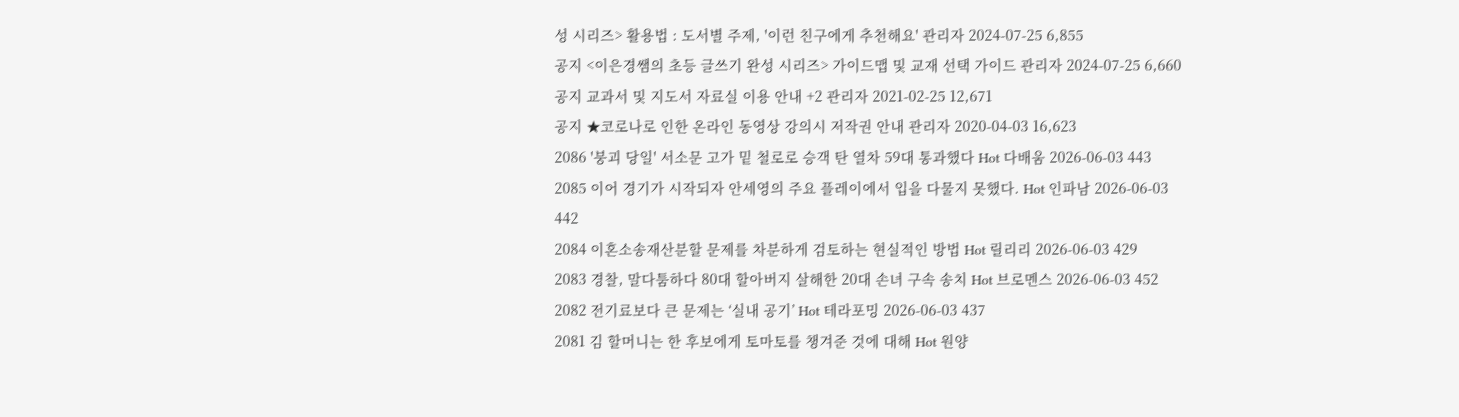성 시리즈> 활용법 : 도서별 주제, '이런 친구에게 추천해요' 관리자 2024-07-25 6,855
공지 <이은경쌤의 초등 글쓰기 완성 시리즈> 가이드맵 및 교재 선택 가이드 관리자 2024-07-25 6,660
공지 교과서 및 지도서 자료실 이용 안내 +2 관리자 2021-02-25 12,671
공지 ★코로나로 인한 온라인 동영상 강의시 저작권 안내 관리자 2020-04-03 16,623
2086 '붕괴 당일' 서소문 고가 밑 철로로 승객 탄 열차 59대 통과했다 Hot 다배움 2026-06-03 443
2085 이어 경기가 시작되자 안세영의 주요 플레이에서 입을 다물지 못했다. Hot 인파남 2026-06-03 442
2084 이혼소송재산분할 문제를 차분하게 검토하는 현실적인 방법 Hot 릴리리 2026-06-03 429
2083 경찰, 말다툼하다 80대 할아버지 살해한 20대 손녀 구속 송치 Hot 브로멘스 2026-06-03 452
2082 전기료보다 큰 문제는 ‘실내 공기’ Hot 테라포밍 2026-06-03 437
2081 김 할머니는 한 후보에게 토마토를 챙겨준 것에 대해 Hot 원양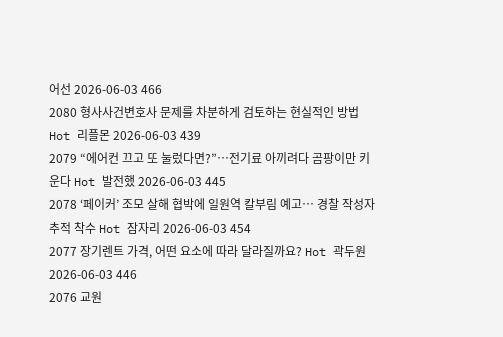어선 2026-06-03 466
2080 형사사건변호사 문제를 차분하게 검토하는 현실적인 방법 Hot 리플몬 2026-06-03 439
2079 “에어컨 끄고 또 눌렀다면?”…전기료 아끼려다 곰팡이만 키운다 Hot 발전했 2026-06-03 445
2078 ‘페이커’ 조모 살해 협박에 일원역 칼부림 예고… 경찰 작성자 추적 착수 Hot 잠자리 2026-06-03 454
2077 장기렌트 가격, 어떤 요소에 따라 달라질까요? Hot 곽두원 2026-06-03 446
2076 교원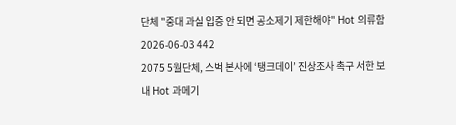단체 "중대 과실 입증 안 되면 공소제기 제한해야" Hot 의류함 2026-06-03 442
2075 5월단체, 스벅 본사에 ‘탱크데이’ 진상조사 촉구 서한 보내 Hot 과메기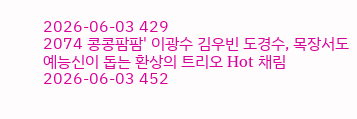2026-06-03 429
2074 콩콩팜팜' 이광수 김우빈 도경수, 목장서도 예능신이 돕는 환상의 트리오 Hot 채림 2026-06-03 452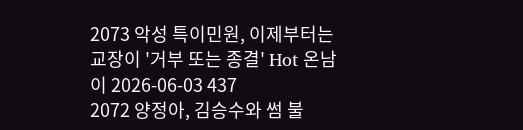2073 악성 특이민원, 이제부터는 교장이 '거부 또는 종결' Hot 온남이 2026-06-03 437
2072 양정아, 김승수와 썸 불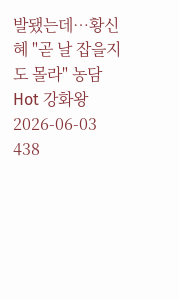발됐는데…황신혜 "곧 날 잡을지도 몰라" 농담 Hot 강화왕 2026-06-03 438